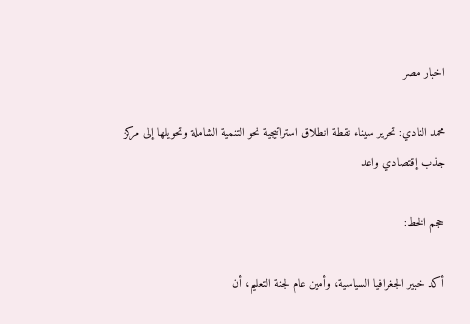اخبار مصر

محمد النادي: تحرير سيناء نقطة انطلاق استراتيجية نحو التنمية الشاملة وتحويلها إلى مركز جذب إقتصادي واعد

حجم الخط:

أكد خبير الجغرافيا السياسية، وأمين عام لجنة التعليم، أن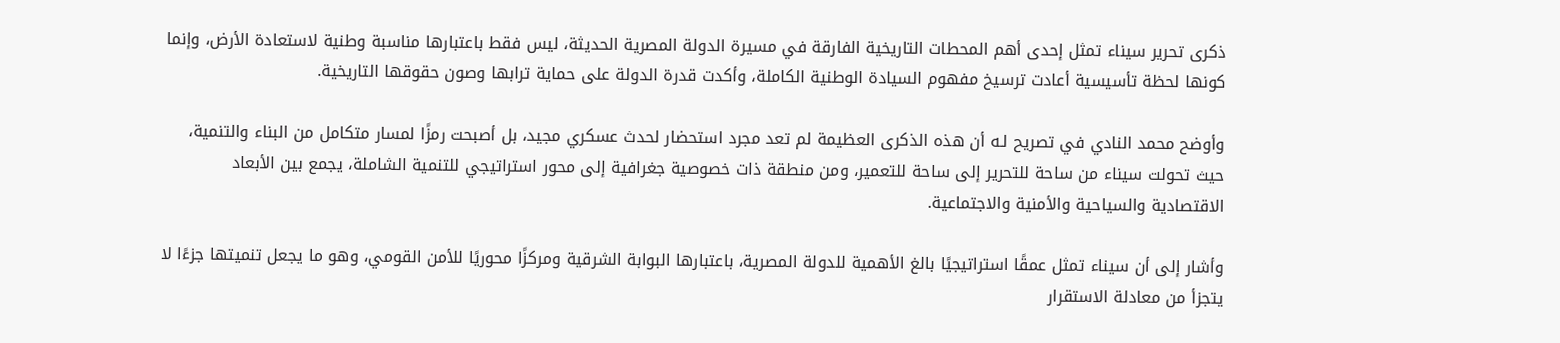ذكرى تحرير سيناء تمثل إحدى أهم المحطات التاريخية الفارقة في مسيرة الدولة المصرية الحديثة، ليس فقط باعتبارها مناسبة وطنية لاستعادة الأرض، وإنما كونها لحظة تأسيسية أعادت ترسيخ مفهوم السيادة الوطنية الكاملة، وأكدت قدرة الدولة على حماية ترابها وصون حقوقها التاريخية.

وأوضح محمد النادي في تصريح لـه أن هذه الذكرى العظيمة لم تعد مجرد استحضار لحدث عسكري مجيد، بل أصبحت رمزًا لمسار متكامل من البناء والتنمية، حيث تحولت سيناء من ساحة للتحرير إلى ساحة للتعمير، ومن منطقة ذات خصوصية جغرافية إلى محور استراتيجي للتنمية الشاملة، يجمع بين الأبعاد الاقتصادية والسياحية والأمنية والاجتماعية.

وأشار إلى أن سيناء تمثل عمقًا استراتيجيًا بالغ الأهمية للدولة المصرية، باعتبارها البوابة الشرقية ومركزًا محوريًا للأمن القومي، وهو ما يجعل تنميتها جزءًا لا يتجزأ من معادلة الاستقرار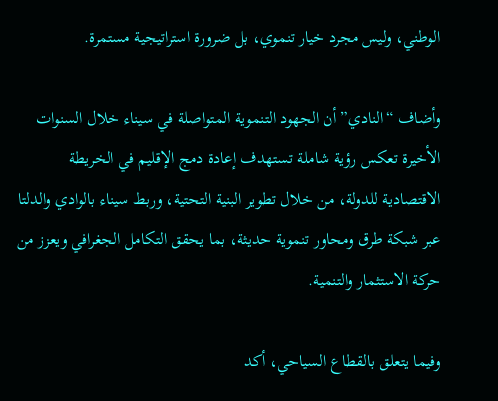الوطني، وليس مجرد خيار تنموي، بل ضرورة استراتيجية مستمرة.

وأضاف “النادي” أن الجهود التنموية المتواصلة في سيناء خلال السنوات الأخيرة تعكس رؤية شاملة تستهدف إعادة دمج الإقليم في الخريطة الاقتصادية للدولة، من خلال تطوير البنية التحتية، وربط سيناء بالوادي والدلتا عبر شبكة طرق ومحاور تنموية حديثة، بما يحقق التكامل الجغرافي ويعزز من حركة الاستثمار والتنمية.

وفيما يتعلق بالقطاع السياحي، أكد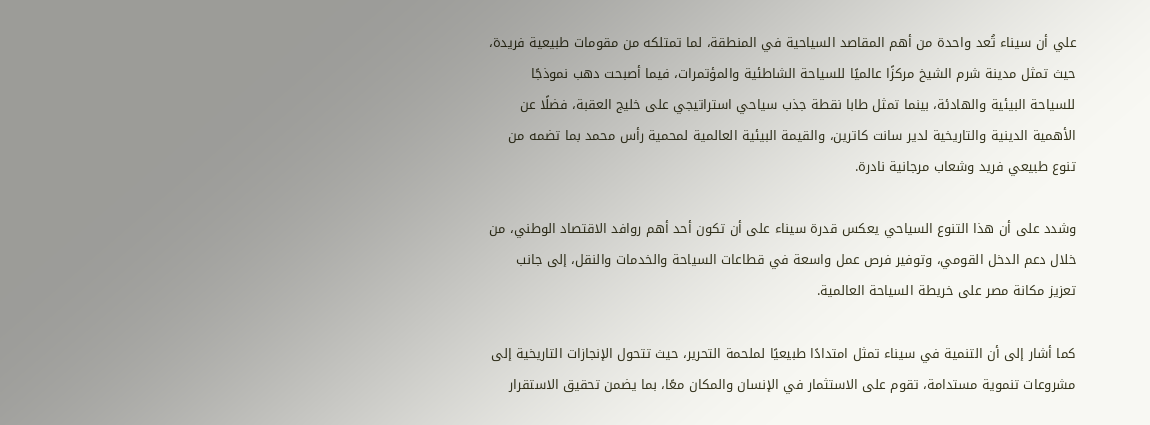علي أن سيناء تُعد واحدة من أهم المقاصد السياحية في المنطقة، لما تمتلكه من مقومات طبيعية فريدة، حيث تمثل مدينة شرم الشيخ مركزًا عالميًا للسياحة الشاطئية والمؤتمرات، فيما أصبحت دهب نموذجًا للسياحة البيئية والهادئة، بينما تمثل طابا نقطة جذب سياحي استراتيجي على خليج العقبة، فضلًا عن الأهمية الدينية والتاريخية لدير سانت كاترين، والقيمة البيئية العالمية لمحمية رأس محمد بما تضمه من تنوع طبيعي فريد وشعاب مرجانية نادرة.

وشدد على أن هذا التنوع السياحي يعكس قدرة سيناء على أن تكون أحد أهم روافد الاقتصاد الوطني، من خلال دعم الدخل القومي، وتوفير فرص عمل واسعة في قطاعات السياحة والخدمات والنقل، إلى جانب تعزيز مكانة مصر على خريطة السياحة العالمية.

كما أشار إلى أن التنمية في سيناء تمثل امتدادًا طبيعيًا لملحمة التحرير، حيث تتحول الإنجازات التاريخية إلى مشروعات تنموية مستدامة، تقوم على الاستثمار في الإنسان والمكان معًا، بما يضمن تحقيق الاستقرار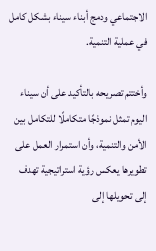الاجتماعي ودمج أبناء سيناء بشكل كامل في عملية التنمية.

وأختتم تصريحه بالتأكيد على أن سيناء اليوم تمثل نموذجًا متكاملًا للتكامل بين الأمن والتنمية، وأن استمرار العمل على تطويرها يعكس رؤية استراتيجية تهدف إلى تحويلها إلى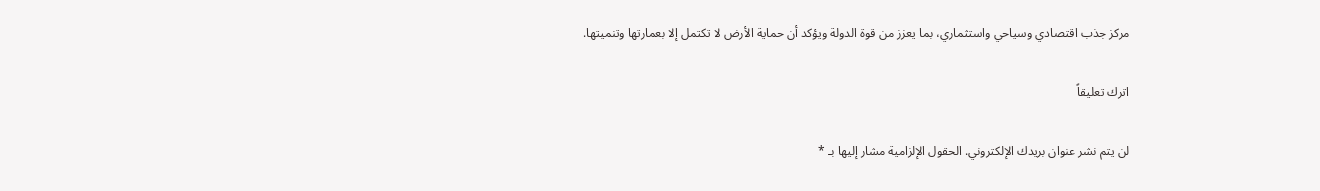مركز جذب اقتصادي وسياحي واستثماري، بما يعزز من قوة الدولة ويؤكد أن حماية الأرض لا تكتمل إلا بعمارتها وتنميتها.

اترك تعليقاً

لن يتم نشر عنوان بريدك الإلكتروني. الحقول الإلزامية مشار إليها بـ *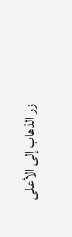زر الذهاب إلى الأعلى